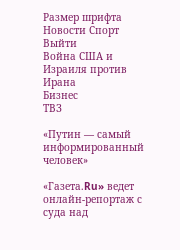Размер шрифта
Новости Спорт
Выйти
Война США и Израиля против Ирана
Бизнес
ТВЗ

«Путин — самый информированный человек»

«Газета.Ru» ведет онлайн-репортаж с суда над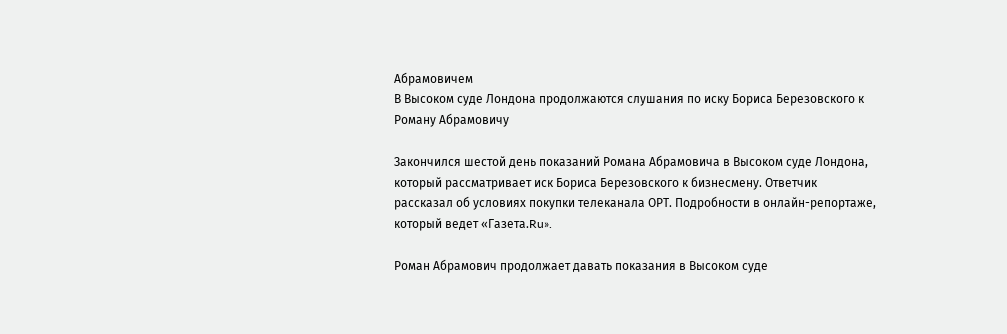Абрамовичем
В Высоком суде Лондона продолжаются слушания по иску Бориса Березовского к Роману Абрамовичу

Закончился шестой день показаний Романа Абрамовича в Высоком суде Лондона, который рассматривает иск Бориса Березовского к бизнесмену. Ответчик рассказал об условиях покупки телеканала ОРТ. Подробности в онлайн-репортаже, который ведет «Газета.Ru».

Роман Абрамович продолжает давать показания в Высоком суде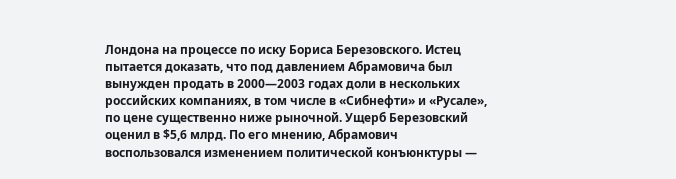Лондона на процессе по иску Бориса Березовского. Истец пытается доказать, что под давлением Абрамовича был вынужден продать в 2000—2003 годах доли в нескольких российских компаниях, в том числе в «Сибнефти» и «Русале», по цене существенно ниже рыночной. Ущерб Березовский оценил в $5,6 млрд. По его мнению, Абрамович воспользовался изменением политической конъюнктуры —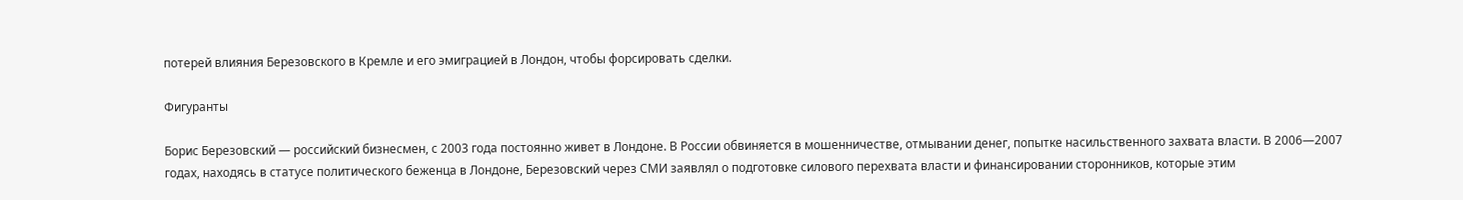потерей влияния Березовского в Кремле и его эмиграцией в Лондон, чтобы форсировать сделки.

Фигуранты

Борис Березовский — российский бизнесмен, с 2003 года постоянно живет в Лондоне. В России обвиняется в мошенничестве, отмывании денег, попытке насильственного захвата власти. В 2006—2007 годах, находясь в статусе политического беженца в Лондоне, Березовский через СМИ заявлял о подготовке силового перехвата власти и финансировании сторонников, которые этим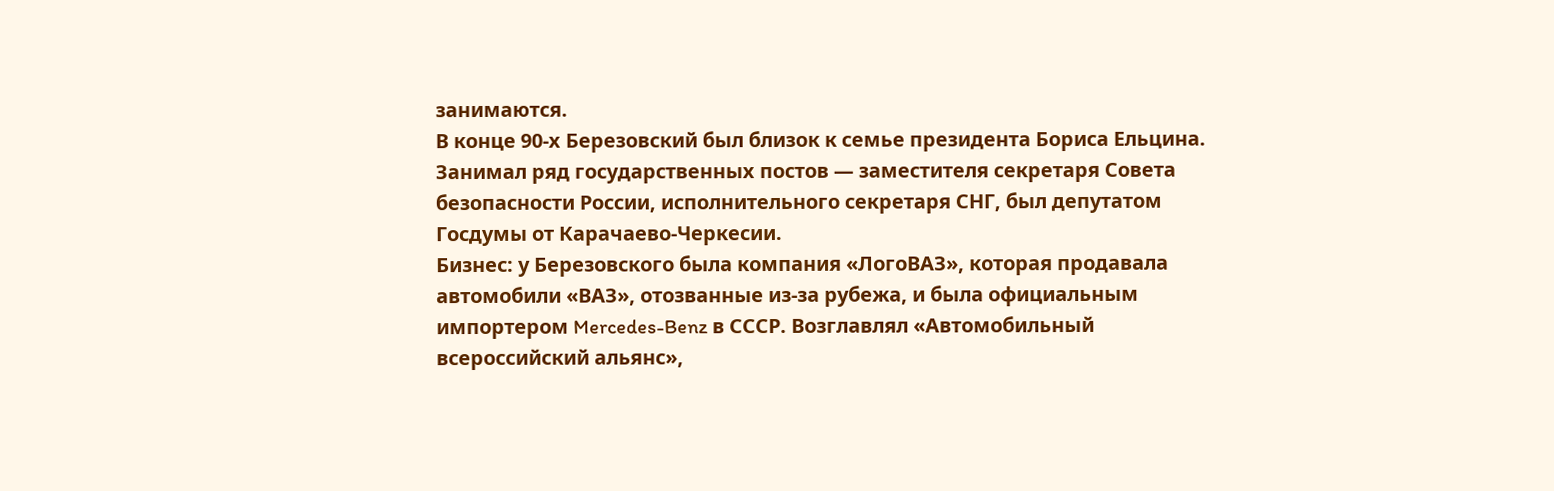занимаются.
В конце 90-х Березовский был близок к семье президента Бориса Ельцина. Занимал ряд государственных постов — заместителя секретаря Совета безопасности России, исполнительного секретаря СНГ, был депутатом Госдумы от Карачаево-Черкесии.
Бизнес: у Березовского была компания «ЛогоВАЗ», которая продавала автомобили «ВАЗ», отозванные из-за рубежа, и была официальным импортером Mercedes-Benz в СССР. Возглавлял «Автомобильный всероссийский альянс»,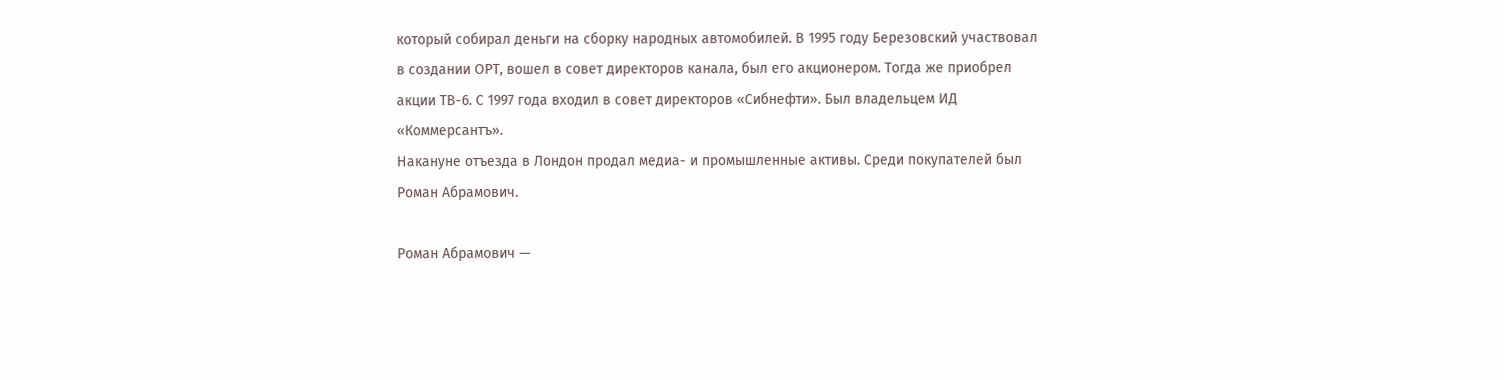который собирал деньги на сборку народных автомобилей. В 1995 году Березовский участвовал в создании ОРТ, вошел в совет директоров канала, был его акционером. Тогда же приобрел акции ТВ-6. С 1997 года входил в совет директоров «Сибнефти». Был владельцем ИД «Коммерсантъ».
Накануне отъезда в Лондон продал медиа- и промышленные активы. Среди покупателей был Роман Абрамович.

Роман Абрамович —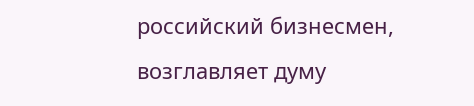российский бизнесмен, возглавляет думу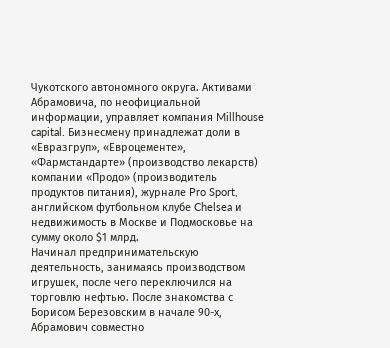Чукотского автономного округа. Активами Абрамовича, по неофициальной информации, управляет компания Millhouse capital. Бизнесмену принадлежат доли в «Евразгруп», «Евроцементе», «Фармстандарте» (производство лекарств) компании «Продо» (производитель продуктов питания), журнале Pro Sport, английском футбольном клубе Chelsea и недвижимость в Москве и Подмосковье на сумму около $1 млрд.
Начинал предпринимательскую деятельность, занимаясь производством игрушек, после чего переключился на торговлю нефтью. После знакомства с Борисом Березовским в начале 90-х, Абрамович совместно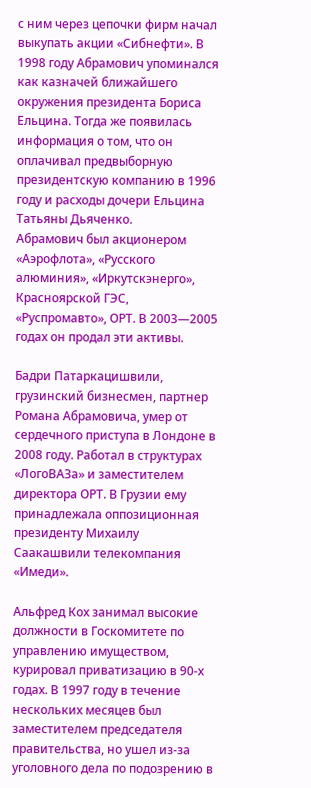с ним через цепочки фирм начал выкупать акции «Сибнефти». В 1998 году Абрамович упоминался как казначей ближайшего окружения президента Бориса Ельцина. Тогда же появилась информация о том, что он оплачивал предвыборную президентскую компанию в 1996 году и расходы дочери Ельцина Татьяны Дьяченко.
Абрамович был акционером «Аэрофлота», «Русского алюминия», «Иркутскэнерго», Красноярской ГЭС, «Руспромавто», ОРТ. В 2003—2005 годах он продал эти активы.

Бадри Патаркацишвили, грузинский бизнесмен, партнер Романа Абрамовича, умер от сердечного приступа в Лондоне в 2008 году. Работал в структурах «ЛогоВАЗа» и заместителем директора ОРТ. В Грузии ему принадлежала оппозиционная президенту Михаилу Саакашвили телекомпания «Имеди».

Альфред Кох занимал высокие должности в Госкомитете по управлению имуществом, курировал приватизацию в 90-х годах. В 1997 году в течение нескольких месяцев был заместителем председателя правительства, но ушел из-за уголовного дела по подозрению в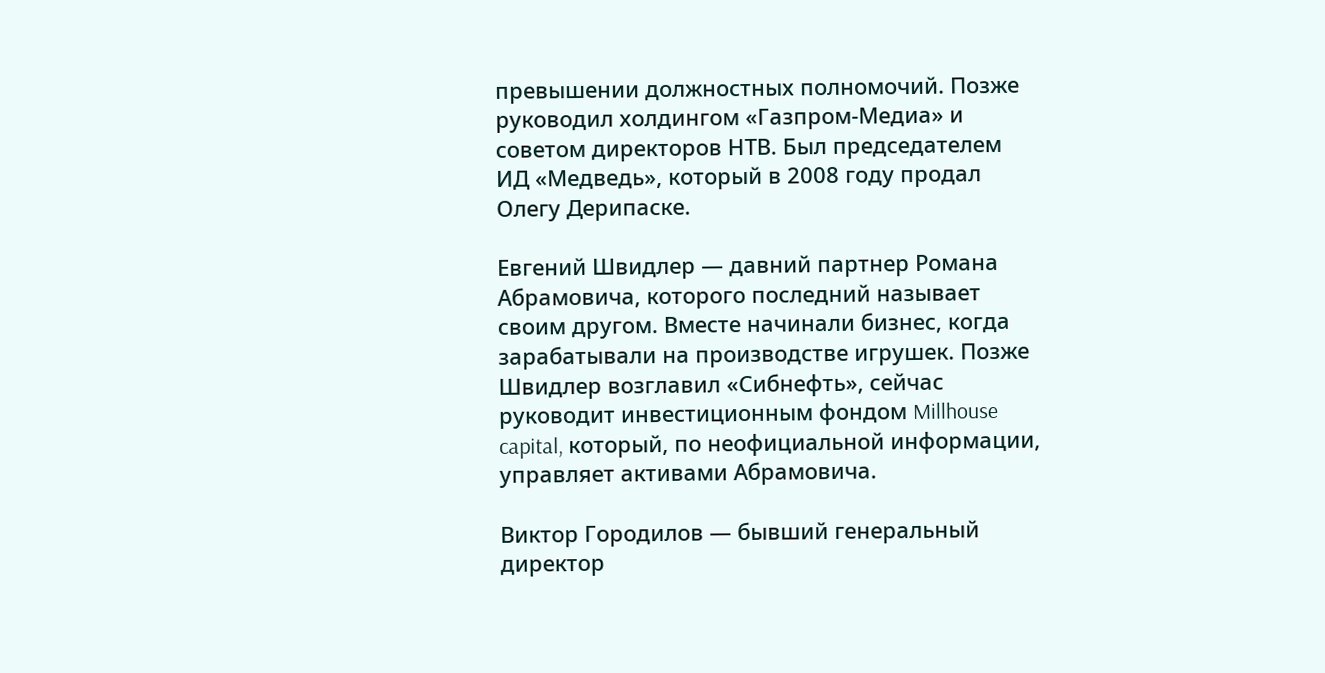превышении должностных полномочий. Позже руководил холдингом «Газпром-Медиа» и советом директоров НТВ. Был председателем ИД «Медведь», который в 2008 году продал Олегу Дерипаске.

Евгений Швидлер — давний партнер Романа Абрамовича, которого последний называет своим другом. Вместе начинали бизнес, когда зарабатывали на производстве игрушек. Позже Швидлер возглавил «Сибнефть», сейчас руководит инвестиционным фондом Millhouse capital, который, по неофициальной информации, управляет активами Абрамовича.

Виктор Городилов — бывший генеральный директор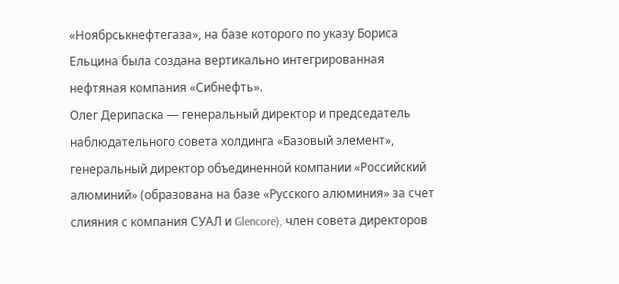«Ноябрськнефтегаза», на базе которого по указу Бориса Ельцина была создана вертикально интегрированная нефтяная компания «Сибнефть».
Олег Дерипаска — генеральный директор и председатель наблюдательного совета холдинга «Базовый элемент», генеральный директор объединенной компании «Российский алюминий» (образована на базе «Русского алюминия» за счет слияния с компания СУАЛ и Glencore), член совета директоров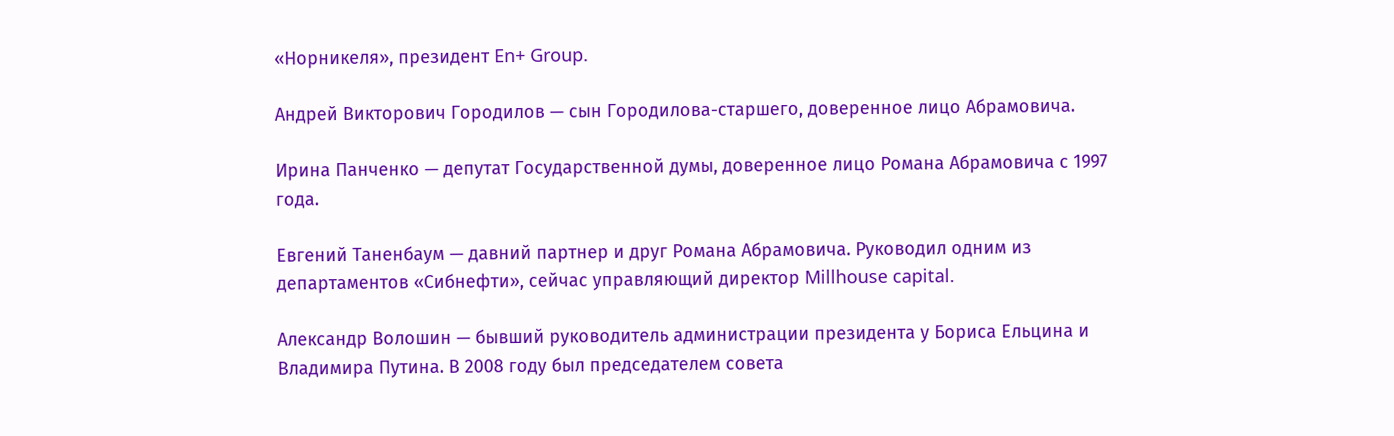«Норникеля», президент En+ Group.

Андрей Викторович Городилов — сын Городилова-старшего, доверенное лицо Абрамовича.

Ирина Панченко — депутат Государственной думы, доверенное лицо Романа Абрамовича с 1997 года.

Евгений Таненбаум — давний партнер и друг Романа Абрамовича. Руководил одним из департаментов «Сибнефти», сейчас управляющий директор Millhouse capital.

Александр Волошин — бывший руководитель администрации президента у Бориса Ельцина и Владимира Путина. В 2008 году был председателем совета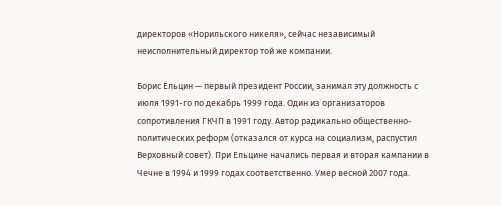директоров «Норильского никеля», сейчас независимый неисполнительный директор той же компании.

Борис Ельцин — первый президент России, занимал эту должность с июля 1991-го по декабрь 1999 года. Один из организаторов сопротивления ГКЧП в 1991 году. Автор радикально общественно-политических реформ (отказался от курса на социализм, распустил Верховный совет). При Ельцине начались первая и вторая кампании в Чечне в 1994 и 1999 годах соответственно. Умер весной 2007 года.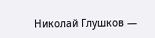Николай Глушков —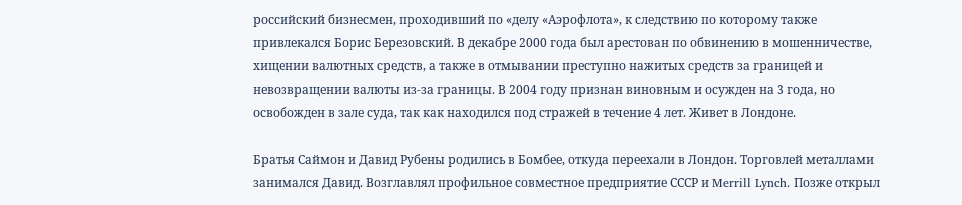российский бизнесмен, проходивший по «делу «Аэрофлота», к следствию по которому также привлекался Борис Березовский. В декабре 2000 года был арестован по обвинению в мошенничестве, хищении валютных средств, а также в отмывании преступно нажитых средств за границей и невозвращении валюты из-за границы. В 2004 году признан виновным и осужден на 3 года, но освобожден в зале суда, так как находился под стражей в течение 4 лет. Живет в Лондоне.

Братья Саймон и Давид Рубены родились в Бомбее, откуда переехали в Лондон. Торговлей металлами занимался Давид. Возглавлял профильное совместное предприятие СССР и Merrill Lynch. Позже открыл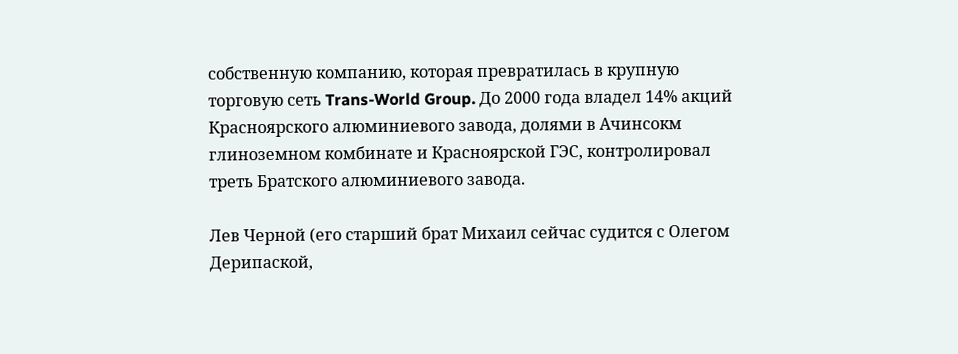собственную компанию, которая превратилась в крупную торговую сеть Trans-World Group. До 2000 года владел 14% акций Красноярского алюминиевого завода, долями в Ачинсокм глиноземном комбинате и Красноярской ГЭС, контролировал треть Братского алюминиевого завода.

Лев Черной (его старший брат Михаил сейчас судится с Олегом Дерипаской,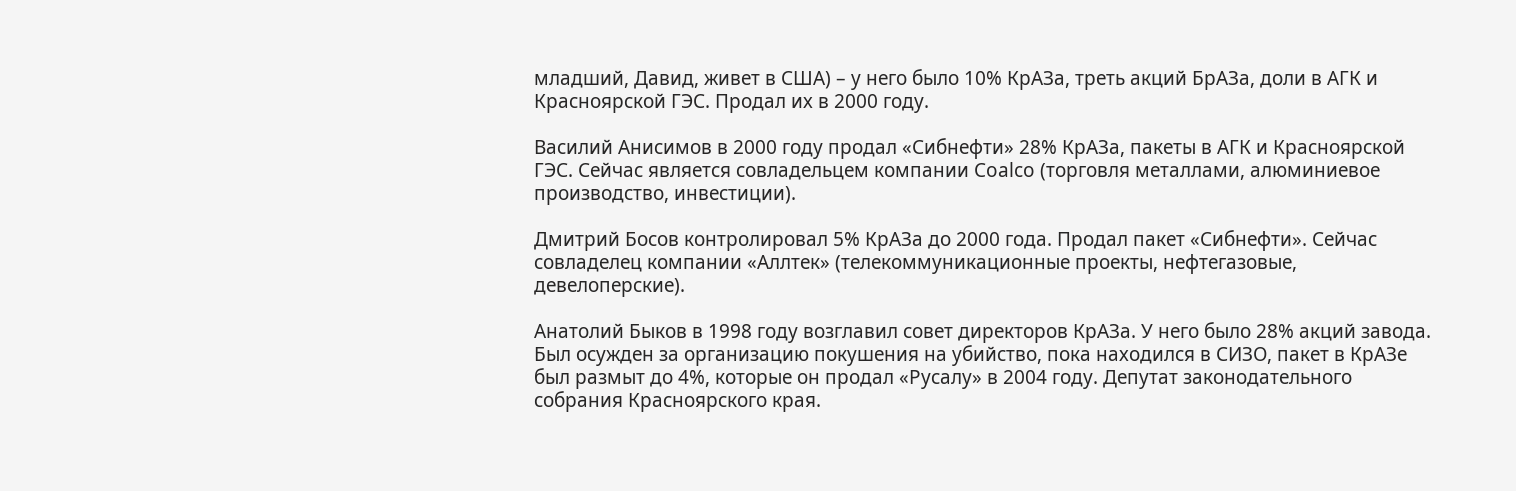младший, Давид, живет в США) – у него было 10% КрАЗа, треть акций БрАЗа, доли в АГК и Красноярской ГЭС. Продал их в 2000 году.

Василий Анисимов в 2000 году продал «Сибнефти» 28% КрАЗа, пакеты в АГК и Красноярской ГЭС. Сейчас является совладельцем компании Coalco (торговля металлами, алюминиевое производство, инвестиции).

Дмитрий Босов контролировал 5% КрАЗа до 2000 года. Продал пакет «Сибнефти». Сейчас совладелец компании «Аллтек» (телекоммуникационные проекты, нефтегазовые, девелоперские).

Анатолий Быков в 1998 году возглавил совет директоров КрАЗа. У него было 28% акций завода. Был осужден за организацию покушения на убийство, пока находился в СИЗО, пакет в КрАЗе был размыт до 4%, которые он продал «Русалу» в 2004 году. Депутат законодательного собрания Красноярского края.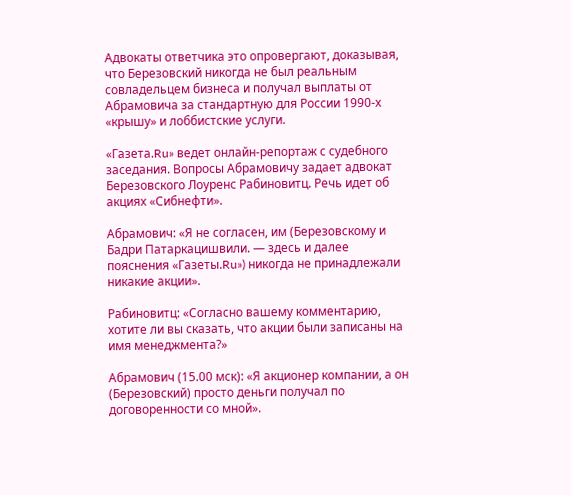Адвокаты ответчика это опровергают, доказывая, что Березовский никогда не был реальным совладельцем бизнеса и получал выплаты от Абрамовича за стандартную для России 1990-х «крышу» и лоббистские услуги.

«Газета.Ru» ведет онлайн-репортаж с судебного заседания. Вопросы Абрамовичу задает адвокат Березовского Лоуренс Рабиновитц. Речь идет об акциях «Сибнефти».

Абрамович: «Я не согласен, им (Березовскому и Бадри Патаркацишвили. — здесь и далее пояснения «Газеты.Ru») никогда не принадлежали никакие акции».

Рабиновитц: «Согласно вашему комментарию, хотите ли вы сказать, что акции были записаны на имя менеджмента?»

Абрамович (15.00 мск): «Я акционер компании, а он (Березовский) просто деньги получал по договоренности со мной».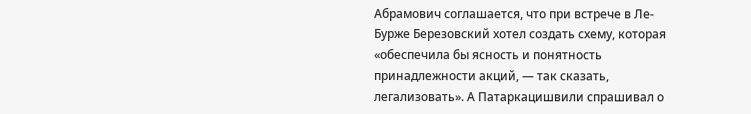Абрамович соглашается, что при встрече в Ле-Бурже Березовский хотел создать схему, которая «обеспечила бы ясность и понятность принадлежности акций, — так сказать, легализовать». А Патаркацишвили спрашивал о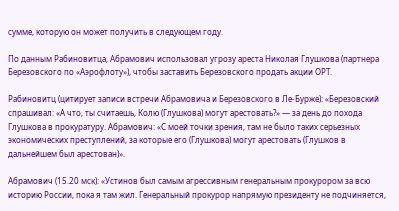сумме, которую он может получить в следующем году.

По данным Рабиновитца, Абрамович использовал угрозу ареста Николая Глушкова (партнера Березовского по «Аэрофлоту»), чтобы заставить Березовского продать акции ОРТ.

Рабиновитц (цитирует записи встречи Абрамовича и Березовского в Ле-Бурже): «Березовский спрашивал: «А что, ты считаешь, Колю (Глушкова) могут арестовать?» — за день до похода Глушкова в прокуратуру. Абрамович: «С моей точки зрения, там не было таких серьезных экономических преступлений, за которые его (Глушкова) могут арестовать (Глушков в дальнейшем был арестован)».

Абрамович (15.20 мск): «Устинов был самым агрессивным генеральным прокурором за всю историю России, пока я там жил. Генеральный прокурор напрямую президенту не подчиняется,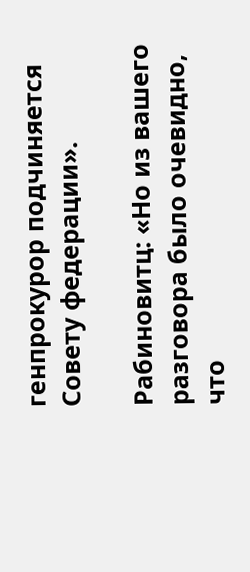генпрокурор подчиняется Совету федерации».

Рабиновитц: «Но из вашего разговора было очевидно, что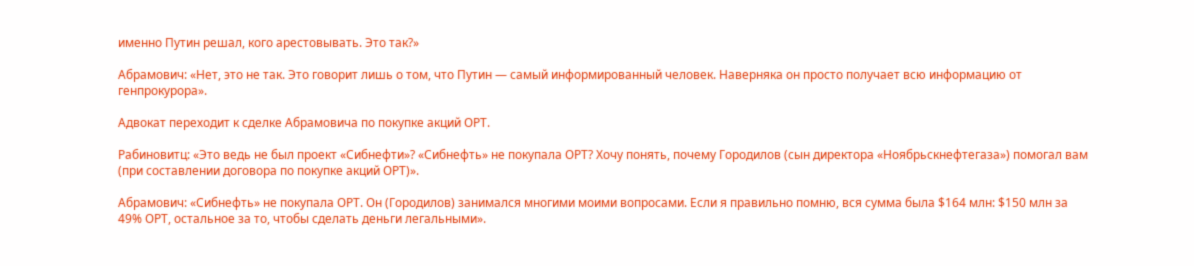именно Путин решал, кого арестовывать. Это так?»

Абрамович: «Нет, это не так. Это говорит лишь о том, что Путин — самый информированный человек. Наверняка он просто получает всю информацию от генпрокурора».

Адвокат переходит к сделке Абрамовича по покупке акций ОРТ.

Рабиновитц: «Это ведь не был проект «Сибнефти»? «Сибнефть» не покупала ОРТ? Хочу понять, почему Городилов (сын директора «Ноябрьскнефтегаза») помогал вам (при составлении договора по покупке акций ОРТ)».

Абрамович: «Сибнефть» не покупала ОРТ. Он (Городилов) занимался многими моими вопросами. Если я правильно помню, вся сумма была $164 млн: $150 млн за 49% ОРТ, остальное за то, чтобы сделать деньги легальными».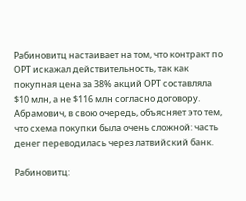Рабиновитц настаивает на том, что контракт по ОРТ искажал действительность, так как покупная цена за 38% акций ОРТ составляла $10 млн, а не $116 млн согласно договору. Абрамович, в свою очередь, объясняет это тем, что схема покупки была очень сложной: часть денег переводилась через латвийский банк.

Рабиновитц: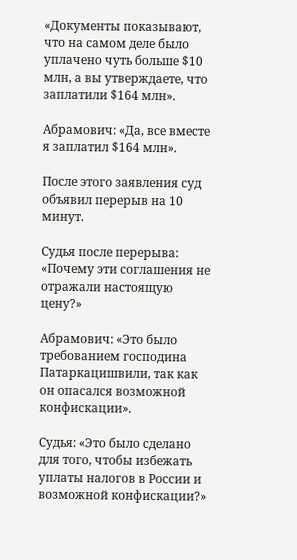«Документы показывают, что на самом деле было уплачено чуть больше $10 млн, а вы утверждаете, что заплатили $164 млн».

Абрамович: «Да, все вместе я заплатил $164 млн».

После этого заявления суд объявил перерыв на 10 минут.

Судья после перерыва: «Почему эти соглашения не отражали настоящую цену?»

Абрамович: «Это было требованием господина Патаркацишвили, так как он опасался возможной конфискации».

Судья: «Это было сделано для того, чтобы избежать уплаты налогов в России и возможной конфискации?»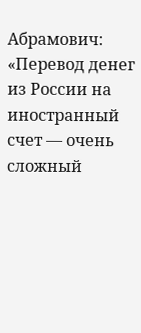Абрамович: «Перевод денег из России на иностранный счет — очень сложный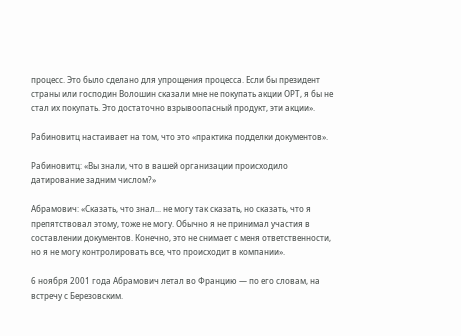процесс. Это было сделано для упрощения процесса. Если бы президент страны или господин Волошин сказали мне не покупать акции ОРТ, я бы не стал их покупать. Это достаточно взрывоопасный продукт, эти акции».

Рабиновитц настаивает на том, что это «практика подделки документов».

Рабиновитц: «Вы знали, что в вашей организации происходило датирование задним числом?»

Абрамович: «Сказать, что знал... не могу так сказать, но сказать, что я препятствовал этому, тоже не могу. Обычно я не принимал участия в составлении документов. Конечно, это не снимает с меня ответственности, но я не могу контролировать все, что происходит в компании».

6 ноября 2001 года Абрамович летал во Францию — по его словам, на встречу с Березовским.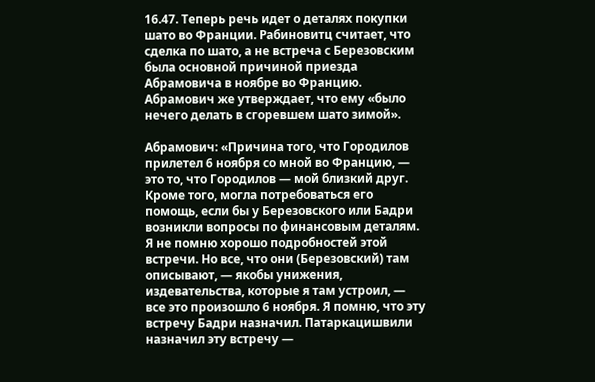16.47. Теперь речь идет о деталях покупки шато во Франции. Рабиновитц считает, что сделка по шато, а не встреча с Березовским была основной причиной приезда Абрамовича в ноябре во Францию. Абрамович же утверждает, что ему «было нечего делать в сгоревшем шато зимой».

Абрамович: «Причина того, что Городилов прилетел 6 ноября со мной во Францию, — это то, что Городилов — мой близкий друг. Кроме того, могла потребоваться его помощь, если бы у Березовского или Бадри возникли вопросы по финансовым деталям. Я не помню хорошо подробностей этой встречи. Но все, что они (Березовский) там описывают, — якобы унижения, издевательства, которые я там устроил, — все это произошло 6 ноября. Я помню, что эту встречу Бадри назначил. Патаркацишвили назначил эту встречу —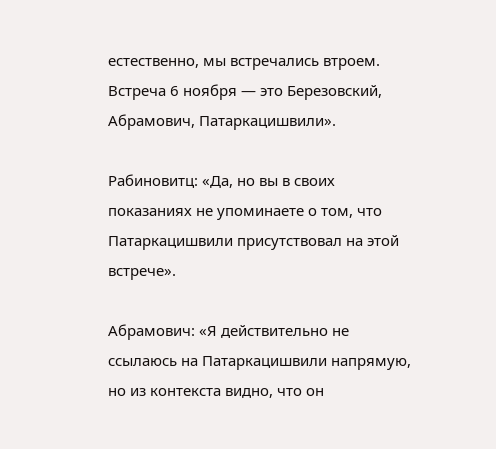естественно, мы встречались втроем. Встреча 6 ноября — это Березовский, Абрамович, Патаркацишвили».

Рабиновитц: «Да, но вы в своих показаниях не упоминаете о том, что Патаркацишвили присутствовал на этой встрече».

Абрамович: «Я действительно не ссылаюсь на Патаркацишвили напрямую, но из контекста видно, что он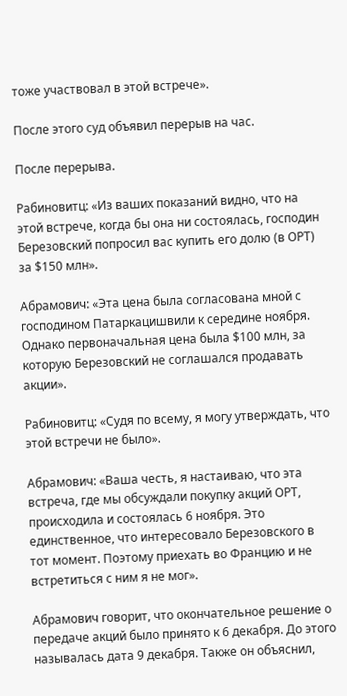тоже участвовал в этой встрече».

После этого суд объявил перерыв на час.

После перерыва.

Рабиновитц: «Из ваших показаний видно, что на этой встрече, когда бы она ни состоялась, господин Березовский попросил вас купить его долю (в ОРТ) за $150 млн».

Абрамович: «Эта цена была согласована мной с господином Патаркацишвили к середине ноября. Однако первоначальная цена была $100 млн, за которую Березовский не соглашался продавать акции».

Рабиновитц: «Судя по всему, я могу утверждать, что этой встречи не было».

Абрамович: «Ваша честь, я настаиваю, что эта встреча, где мы обсуждали покупку акций ОРТ, происходила и состоялась 6 ноября. Это единственное, что интересовало Березовского в тот момент. Поэтому приехать во Францию и не встретиться с ним я не мог».

Абрамович говорит, что окончательное решение о передаче акций было принято к 6 декабря. До этого называлась дата 9 декабря. Также он объяснил,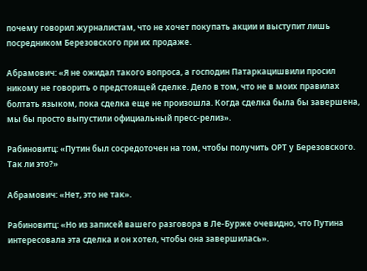почему говорил журналистам, что не хочет покупать акции и выступит лишь посредником Березовского при их продаже.

Абрамович: «Я не ожидал такого вопроса, а господин Патаркацишвили просил никому не говорить о предстоящей сделке. Дело в том, что не в моих правилах болтать языком, пока сделка еще не произошла. Когда сделка была бы завершена, мы бы просто выпустили официальный пресс-релиз».

Рабиновитц: «Путин был сосредоточен на том, чтобы получить ОРТ у Березовского. Так ли это?»

Абрамович: «Нет, это не так».

Рабиновитц: «Но из записей вашего разговора в Ле-Бурже очевидно, что Путина интересовала эта сделка и он хотел, чтобы она завершилась».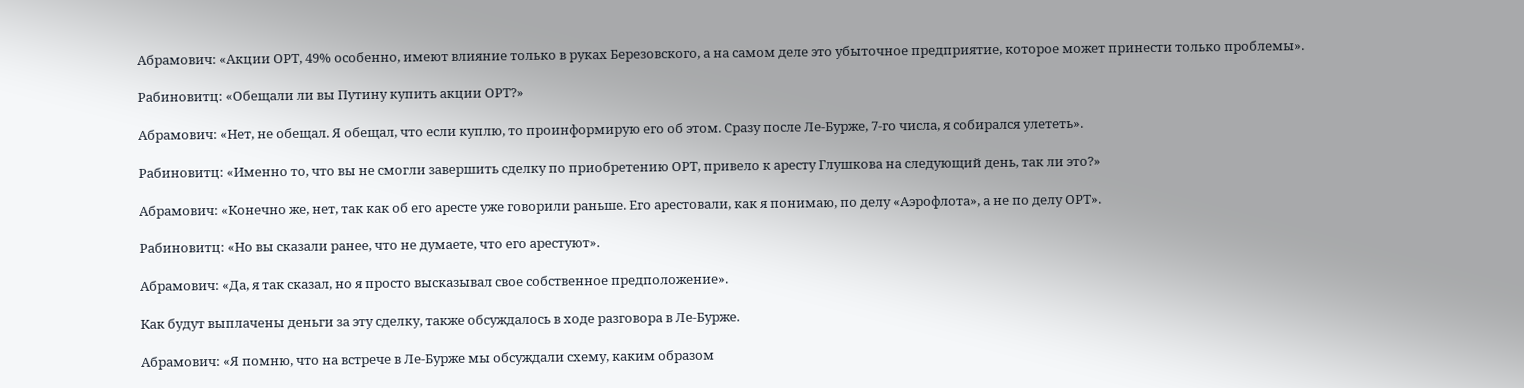Абрамович: «Акции ОРТ, 49% особенно, имеют влияние только в руках Березовского, а на самом деле это убыточное предприятие, которое может принести только проблемы».

Рабиновитц: «Обещали ли вы Путину купить акции ОРТ?»

Абрамович: «Нет, не обещал. Я обещал, что если куплю, то проинформирую его об этом. Сразу после Ле-Бурже, 7-го числа, я собирался улететь».

Рабиновитц: «Именно то, что вы не смогли завершить сделку по приобретению ОРТ, привело к аресту Глушкова на следующий день, так ли это?»

Абрамович: «Конечно же, нет, так как об его аресте уже говорили раньше. Его арестовали, как я понимаю, по делу «Аэрофлота», а не по делу ОРТ».

Рабиновитц: «Но вы сказали ранее, что не думаете, что его арестуют».

Абрамович: «Да, я так сказал, но я просто высказывал свое собственное предположение».

Как будут выплачены деньги за эту сделку, также обсуждалось в ходе разговора в Ле-Бурже.

Абрамович: «Я помню, что на встрече в Ле-Бурже мы обсуждали схему, каким образом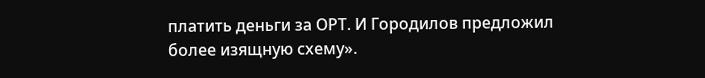платить деньги за ОРТ. И Городилов предложил более изящную схему».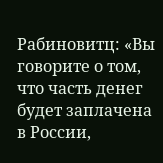Рабиновитц: «Вы говорите о том, что часть денег будет заплачена в России,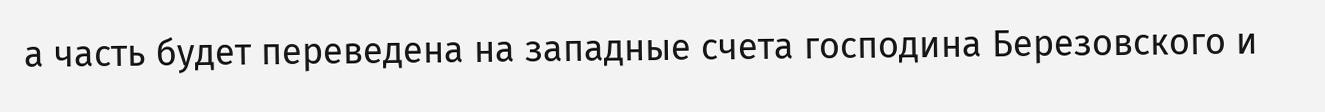а часть будет переведена на западные счета господина Березовского и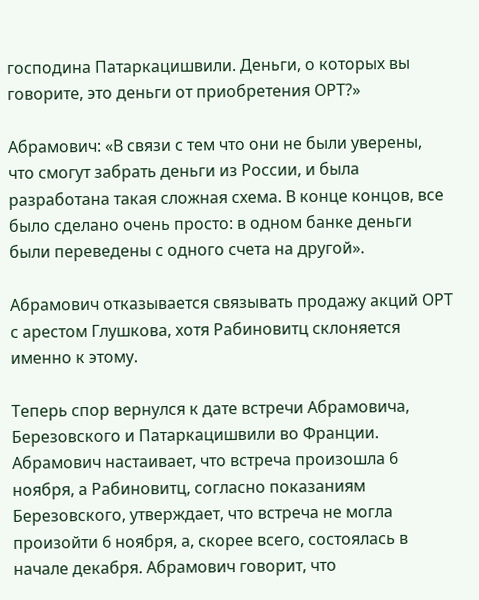господина Патаркацишвили. Деньги, о которых вы говорите, это деньги от приобретения ОРТ?»

Абрамович: «В связи с тем что они не были уверены, что смогут забрать деньги из России, и была разработана такая сложная схема. В конце концов, все было сделано очень просто: в одном банке деньги были переведены с одного счета на другой».

Абрамович отказывается связывать продажу акций ОРТ с арестом Глушкова, хотя Рабиновитц склоняется именно к этому.

Теперь спор вернулся к дате встречи Абрамовича, Березовского и Патаркацишвили во Франции. Абрамович настаивает, что встреча произошла 6 ноября, а Рабиновитц, согласно показаниям Березовского, утверждает, что встреча не могла произойти 6 ноября, а, скорее всего, состоялась в начале декабря. Абрамович говорит, что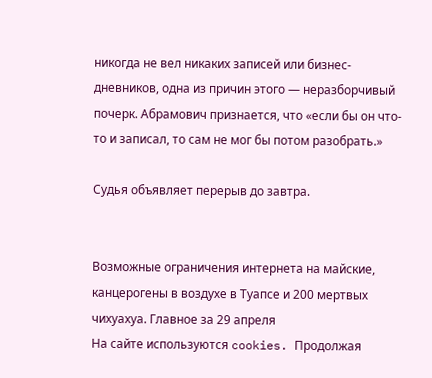никогда не вел никаких записей или бизнес-дневников, одна из причин этого — неразборчивый почерк. Абрамович признается, что «если бы он что-то и записал, то сам не мог бы потом разобрать.»

Судья объявляет перерыв до завтра.


Возможные ограничения интернета на майские, канцерогены в воздухе в Туапсе и 200 мертвых чихуахуа. Главное за 29 апреля
На сайте используются cookies. Продолжая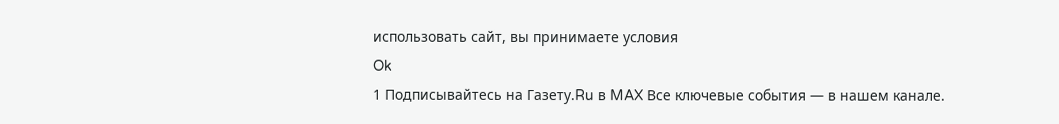использовать сайт, вы принимаете условия
Ok
1 Подписывайтесь на Газету.Ru в MAX Все ключевые события — в нашем канале.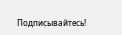Подписывайтесь!